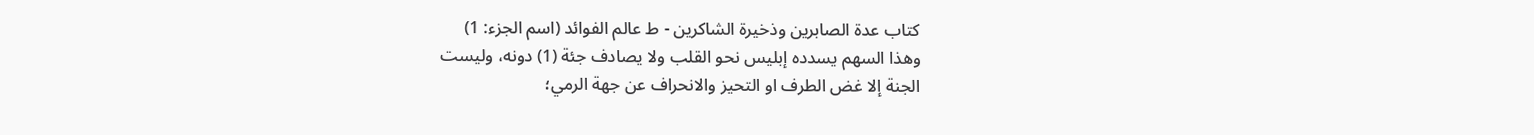كتاب عدة الصابرين وذخيرة الشاكرين - ط عالم الفوائد (اسم الجزء: 1)
وهذا السهم يسدده إبليس نحو القلب ولا يصادف جئة (1) دونه، وليست
الجنة إلا غض الطرف او التحيز والانحراف عن جهة الرمي؛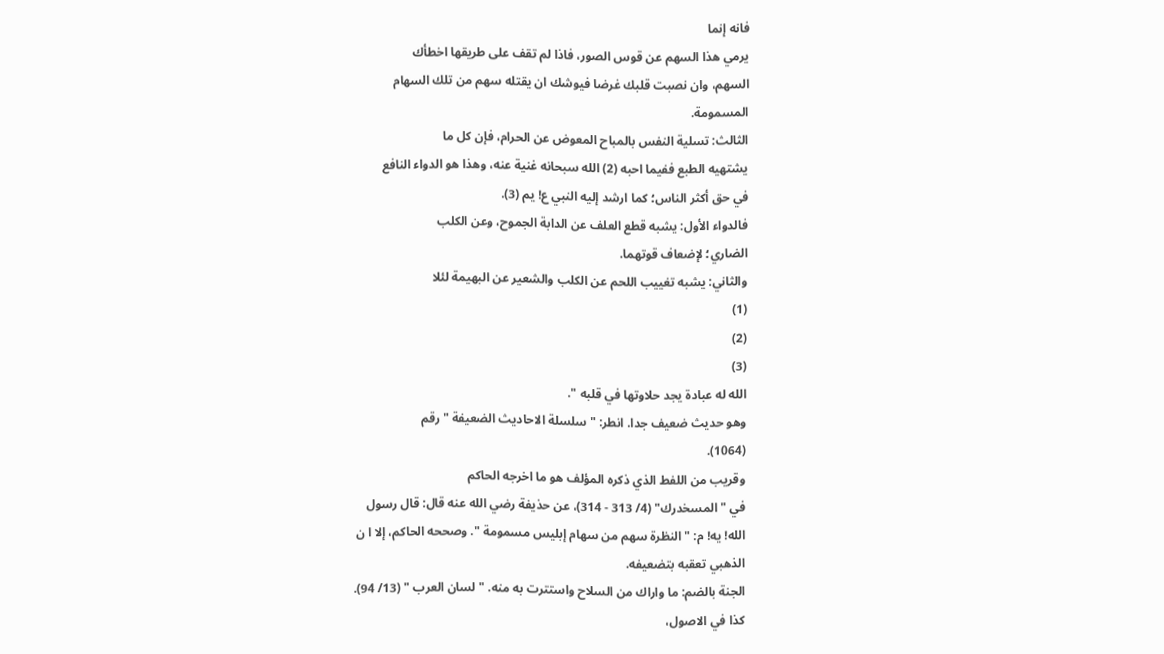فانه إنما
يرمي هذا السهم عن قوس الصور، فاذا لم تقف على طريقها اخطأك
السهم، وان نصبت قلبك غرضا فيوشك ان يقتله سهم من تلك السهام
المسمومة.
الثالث: تسلية النفس بالمباح المعوض عن الحرام، فإن كل ما
يشتهيه الطبع ففيما احبه (2) الله سبحانه غنية عنه، وهذا هو الدواء النافع
في حق أكثر الناس؛ كما ارشد إليه النبي ع! يم (3).
فالدواء الأول: يشبه قطع العلف عن الدابة الجموح، وعن الكلب
الضاري؛ لإضعاف قوتهما.
والثاني: يشبه تغييب اللحم عن الكلب والشعير عن البهيمة لئلا
(1)
(2)
(3)
الله له عبادة يجد حلاوتها في قلبه ".
وهو حديث ضعيف جدا. انطر: "سلسلة الاحاديث الضعيفة " رقم
(1064).
وقريب من اللفط الذي ذكره المؤلف هو ما اخرجه الحاكم
في "المسخدرك" (4/ 313 - 314)، عن حذيفة رضي الله عنه قال: قال رسول
الله! يه! م: "النظرة سهم من سهام إبليس مسمومة ". وصححه الحاكم، إلا ا ن
الذهبي تعقبه بتضعيفه.
الجنة بالضم: ما واراك من السلاح واستترت به منه. " لسان العرب " (13/ 94).
كذا في الاصول،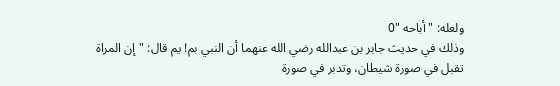ولعله: "أباحه "0
وذلك في حديث جابر بن عبدالله رضي الله عنهما أن النبي بم! يم قال: "إن المراة
تقبل في صورة شيطان، وتدبر في صورة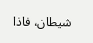شيطان، فاذا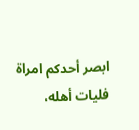ابصر أحدكم امراة
فليات أهله،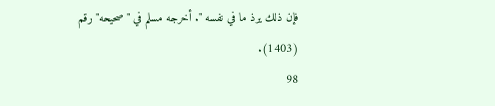فإن ذلك يرذ ما في نفسه ". أخرجه مسلم في "صحيحه" رقم
(1403).
98